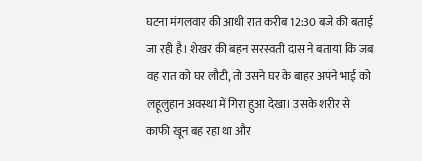घटना मंगलवार की आधी रात करीब 12:30 बजे की बताई जा रही है। शेखर की बहन सरस्वती दास ने बताया कि जब वह रात को घर लौटी, तो उसने घर के बाहर अपने भाई को लहूलुहान अवस्था में गिरा हुआ देखा। उसके शरीर से काफी खून बह रहा था और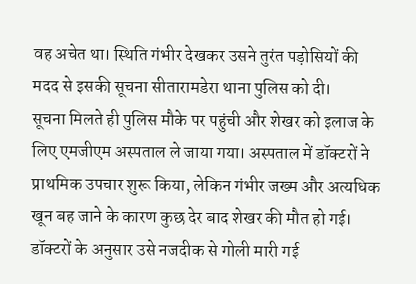वह अचेत था। स्थिति गंभीर देखकर उसने तुरंत पड़ोसियों की मदद से इसकी सूचना सीतारामडेरा थाना पुलिस को दी।
सूचना मिलते ही पुलिस मौके पर पहुंची और शेखर को इलाज के लिए एमजीएम अस्पताल ले जाया गया। अस्पताल में डॉक्टरों ने प्राथमिक उपचार शुरू किया, लेकिन गंभीर जख्म और अत्यधिक खून बह जाने के कारण कुछ देर बाद शेखर की मौत हो गई। डॉक्टरों के अनुसार उसे नजदीक से गोली मारी गई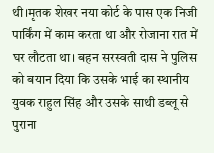थी।मृतक शेखर नया कोर्ट के पास एक निजी पार्किंग में काम करता था और रोजाना रात में घर लौटता था। बहन सरस्वती दास ने पुलिस को बयान दिया कि उसके भाई का स्थानीय युवक राहुल सिंह और उसके साथी डब्लू से पुराना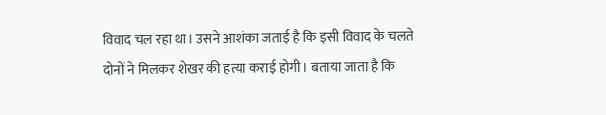विवाद चल रहा था। उसने आशंका जताई है कि इसी विवाद के चलते दोनों ने मिलकर शेखर की हत्या कराई होगी। बताया जाता है कि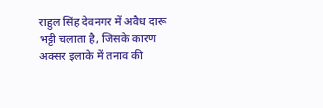राहुल सिंह देवनगर में अवैध दारू भट्टी चलाता है, जिसके कारण अक्सर इलाके में तनाव की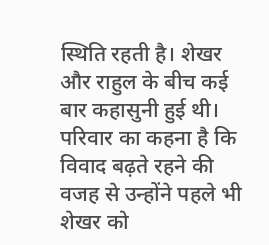स्थिति रहती है। शेखर और राहुल के बीच कई बार कहासुनी हुई थी। परिवार का कहना है कि विवाद बढ़ते रहने की वजह से उन्होंने पहले भी शेखर को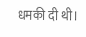धमकी दी थी।